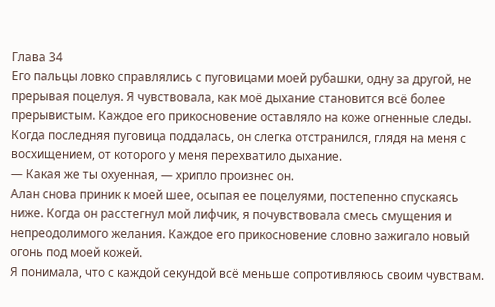Глава 34
Его пальцы ловко справлялись с пуговицами моей рубашки, одну за другой, не прерывая поцелуя. Я чувствовала, как моё дыхание становится всё более прерывистым. Каждое его прикосновение оставляло на коже огненные следы.
Когда последняя пуговица поддалась, он слегка отстранился, глядя на меня с восхищением, от которого у меня перехватило дыхание.
— Какая же ты охуенная, — хрипло произнес он.
Алан снова приник к моей шее, осыпая ее поцелуями, постепенно спускаясь ниже. Когда он расстегнул мой лифчик, я почувствовала смесь смущения и непреодолимого желания. Каждое его прикосновение словно зажигало новый огонь под моей кожей.
Я понимала, что с каждой секундой всё меньше сопротивляюсь своим чувствам.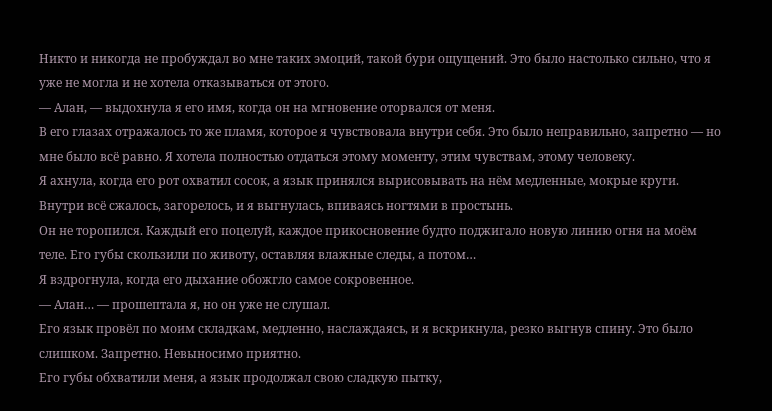Никто и никогда не пробуждал во мне таких эмоций, такой бури ощущений. Это было настолько сильно, что я уже не могла и не хотела отказываться от этого.
— Алан, — выдохнула я его имя, когда он на мгновение оторвался от меня.
В его глазах отражалось то же пламя, которое я чувствовала внутри себя. Это было неправильно, запретно — но мне было всё равно. Я хотела полностью отдаться этому моменту, этим чувствам, этому человеку.
Я ахнула, когда его рот охватил сосок, а язык принялся вырисовывать на нём медленные, мокрые круги. Внутри всё сжалось, загорелось, и я выгнулась, впиваясь ногтями в простынь.
Он не торопился. Каждый его поцелуй, каждое прикосновение будто поджигало новую линию огня на моём теле. Его губы скользили по животу, оставляя влажные следы, а потом…
Я вздрогнула, когда его дыхание обожгло самое сокровенное.
— Алан… — прошептала я, но он уже не слушал.
Его язык провёл по моим складкам, медленно, наслаждаясь, и я вскрикнула, резко выгнув спину. Это было слишком. Запретно. Невыносимо приятно.
Его губы обхватили меня, а язык продолжал свою сладкую пытку,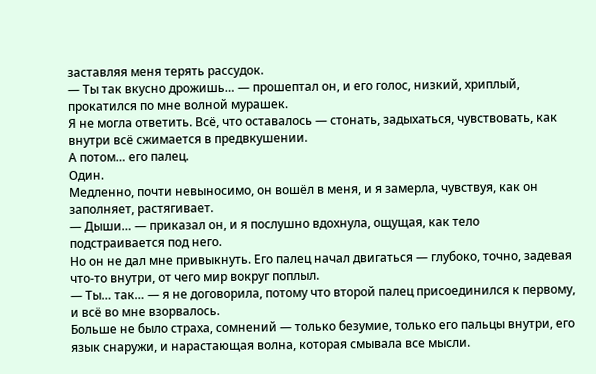заставляя меня терять рассудок.
— Ты так вкусно дрожишь… — прошептал он, и его голос, низкий, хриплый, прокатился по мне волной мурашек.
Я не могла ответить. Всё, что оставалось — стонать, задыхаться, чувствовать, как внутри всё сжимается в предвкушении.
А потом… его палец.
Один.
Медленно, почти невыносимо, он вошёл в меня, и я замерла, чувствуя, как он заполняет, растягивает.
— Дыши… — приказал он, и я послушно вдохнула, ощущая, как тело подстраивается под него.
Но он не дал мне привыкнуть. Его палец начал двигаться — глубоко, точно, задевая что-то внутри, от чего мир вокруг поплыл.
— Ты… так… — я не договорила, потому что второй палец присоединился к первому, и всё во мне взорвалось.
Больше не было страха, сомнений — только безумие, только его пальцы внутри, его язык снаружи, и нарастающая волна, которая смывала все мысли.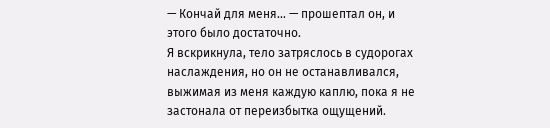— Кончай для меня… — прошептал он, и этого было достаточно.
Я вскрикнула, тело затряслось в судорогах наслаждения, но он не останавливался, выжимая из меня каждую каплю, пока я не застонала от переизбытка ощущений.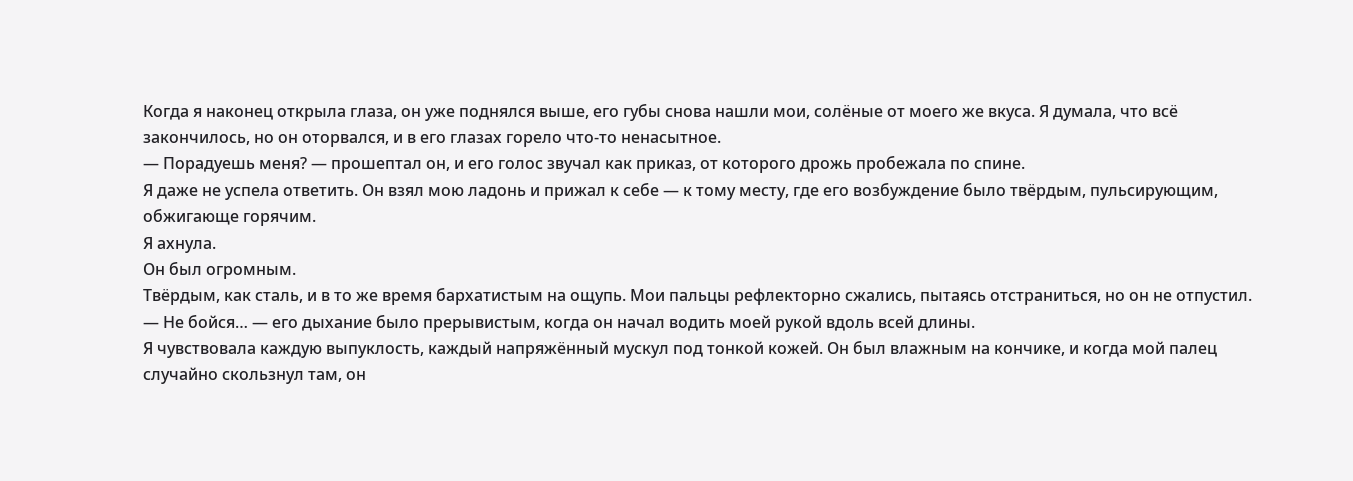Когда я наконец открыла глаза, он уже поднялся выше, его губы снова нашли мои, солёные от моего же вкуса. Я думала, что всё закончилось, но он оторвался, и в его глазах горело что-то ненасытное.
— Порадуешь меня? — прошептал он, и его голос звучал как приказ, от которого дрожь пробежала по спине.
Я даже не успела ответить. Он взял мою ладонь и прижал к себе — к тому месту, где его возбуждение было твёрдым, пульсирующим, обжигающе горячим.
Я ахнула.
Он был огромным.
Твёрдым, как сталь, и в то же время бархатистым на ощупь. Мои пальцы рефлекторно сжались, пытаясь отстраниться, но он не отпустил.
— Не бойся… — его дыхание было прерывистым, когда он начал водить моей рукой вдоль всей длины.
Я чувствовала каждую выпуклость, каждый напряжённый мускул под тонкой кожей. Он был влажным на кончике, и когда мой палец случайно скользнул там, он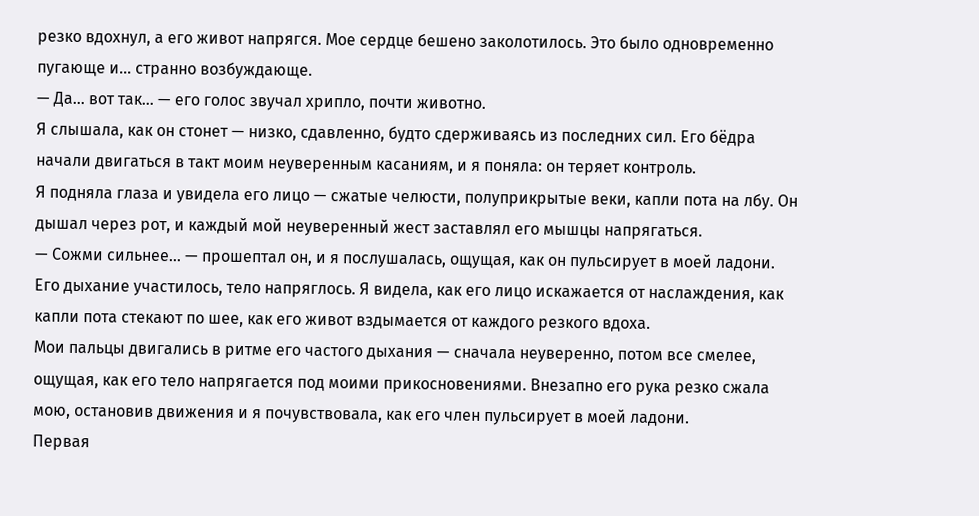резко вдохнул, а его живот напрягся. Мое сердце бешено заколотилось. Это было одновременно пугающе и… странно возбуждающе.
— Да… вот так… — его голос звучал хрипло, почти животно.
Я слышала, как он стонет — низко, сдавленно, будто сдерживаясь из последних сил. Его бёдра начали двигаться в такт моим неуверенным касаниям, и я поняла: он теряет контроль.
Я подняла глаза и увидела его лицо — сжатые челюсти, полуприкрытые веки, капли пота на лбу. Он дышал через рот, и каждый мой неуверенный жест заставлял его мышцы напрягаться.
— Сожми сильнее… — прошептал он, и я послушалась, ощущая, как он пульсирует в моей ладони.
Его дыхание участилось, тело напряглось. Я видела, как его лицо искажается от наслаждения, как капли пота стекают по шее, как его живот вздымается от каждого резкого вдоха.
Мои пальцы двигались в ритме его частого дыхания — сначала неуверенно, потом все смелее, ощущая, как его тело напрягается под моими прикосновениями. Внезапно его рука резко сжала мою, остановив движения и я почувствовала, как его член пульсирует в моей ладони.
Первая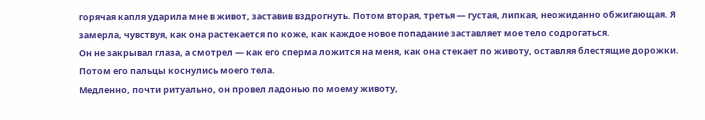горячая капля ударила мне в живот, заставив вздрогнуть. Потом вторая, третья — густая, липкая, неожиданно обжигающая. Я замерла, чувствуя, как она растекается по коже, как каждое новое попадание заставляет мое тело содрогаться.
Он не закрывал глаза, а смотрел — как его сперма ложится на меня, как она стекает по животу, оставляя блестящие дорожки. Потом его пальцы коснулись моего тела.
Медленно, почти ритуально, он провел ладонью по моему животу,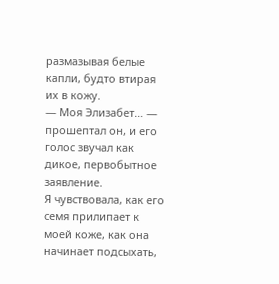размазывая белые капли, будто втирая их в кожу.
— Моя Элизабет… — прошептал он, и его голос звучал как дикое, первобытное заявление.
Я чувствовала, как его семя прилипает к моей коже, как она начинает подсыхать,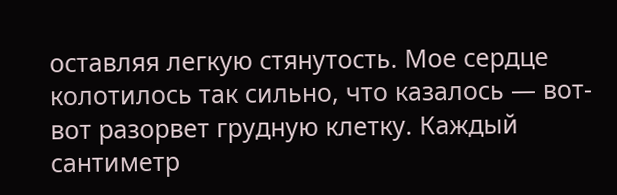оставляя легкую стянутость. Мое сердце колотилось так сильно, что казалось — вот-вот разорвет грудную клетку. Каждый сантиметр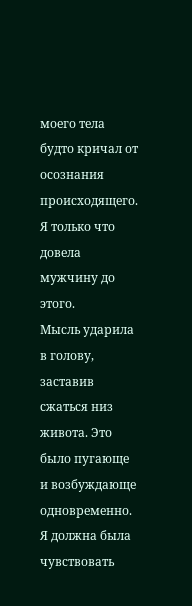моего тела будто кричал от осознания происходящего.
Я только что довела мужчину до этого.
Мысль ударила в голову, заставив сжаться низ живота. Это было пугающе и возбуждающе одновременно. Я должна была чувствовать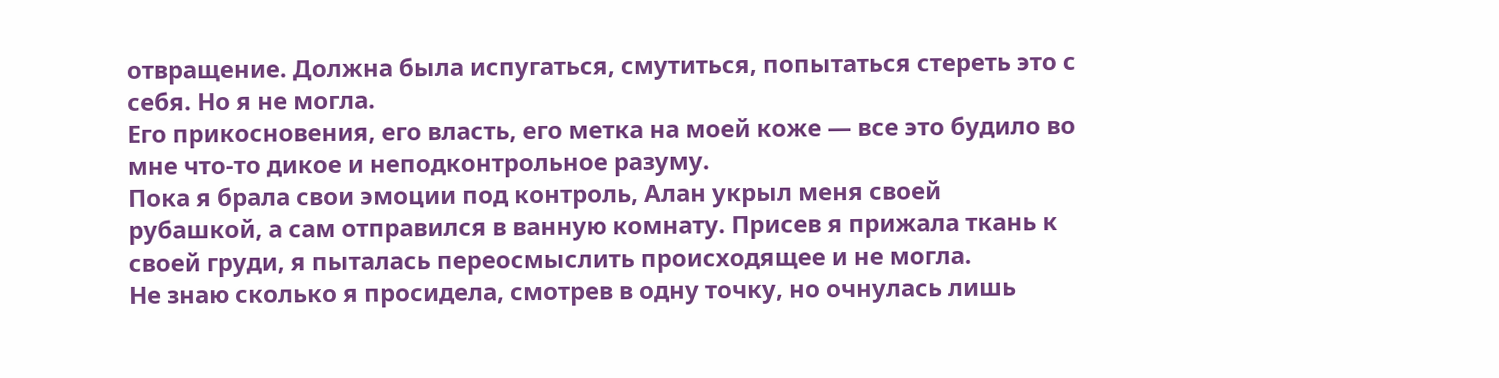отвращение. Должна была испугаться, смутиться, попытаться стереть это с себя. Но я не могла.
Его прикосновения, его власть, его метка на моей коже — все это будило во мне что-то дикое и неподконтрольное разуму.
Пока я брала свои эмоции под контроль, Алан укрыл меня своей рубашкой, а сам отправился в ванную комнату. Присев я прижала ткань к своей груди, я пыталась переосмыслить происходящее и не могла.
Не знаю сколько я просидела, смотрев в одну точку, но очнулась лишь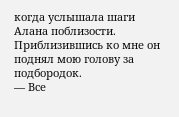когда услышала шаги Алана поблизости. Приблизившись ко мне он поднял мою голову за подбородок.
— Все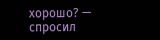хорошо? — спросил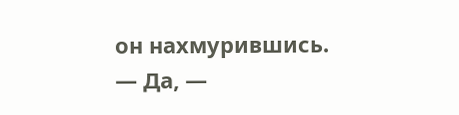он нахмурившись.
— Да, —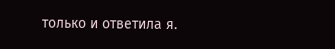только и ответила я.